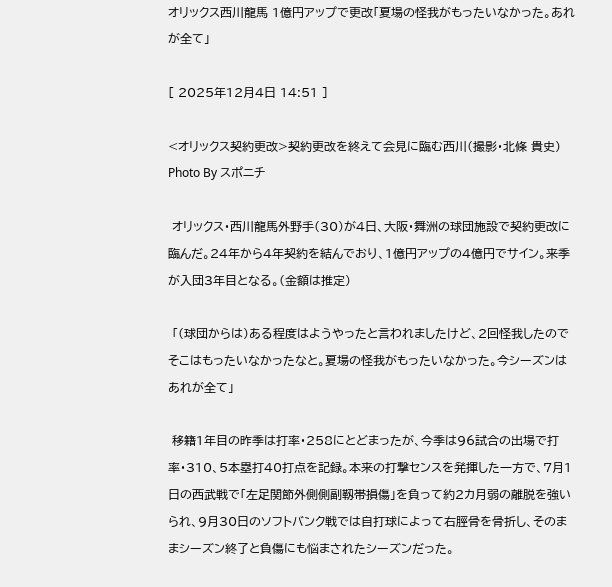オリックス西川龍馬 1億円アップで更改「夏場の怪我がもったいなかった。あれが全て」

[ 2025年12月4日 14:51 ]

<オリックス契約更改>契約更改を終えて会見に臨む西川(撮影・北條 貴史)
Photo By スポニチ

 オリックス・西川龍馬外野手(30)が4日、大阪・舞洲の球団施設で契約更改に臨んだ。24年から4年契約を結んでおり、1億円アップの4億円でサイン。来季が入団3年目となる。(金額は推定)

 「(球団からは)ある程度はようやったと言われましたけど、2回怪我したのでそこはもったいなかったなと。夏場の怪我がもったいなかった。今シーズンはあれが全て」

 移籍1年目の昨季は打率・258にとどまったが、今季は96試合の出場で打率・310、5本塁打40打点を記録。本来の打撃センスを発揮した一方で、7月1日の西武戦で「左足関節外側側副靱帯損傷」を負って約2カ月弱の離脱を強いられ、9月30日のソフトバンク戦では自打球によって右脛骨を骨折し、そのままシーズン終了と負傷にも悩まされたシーズンだった。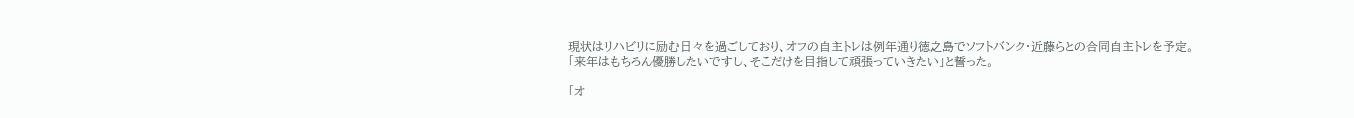現状はリハビリに励む日々を過ごしており、オフの自主トレは例年通り徳之島でソフトバンク・近藤らとの合同自主トレを予定。「来年はもちろん優勝したいですし、そこだけを目指して頑張っていきたい」と誓った。

「オ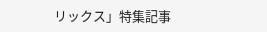リックス」特集記事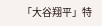「大谷翔平」特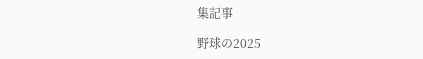集記事

野球の2025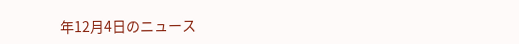年12月4日のニュース